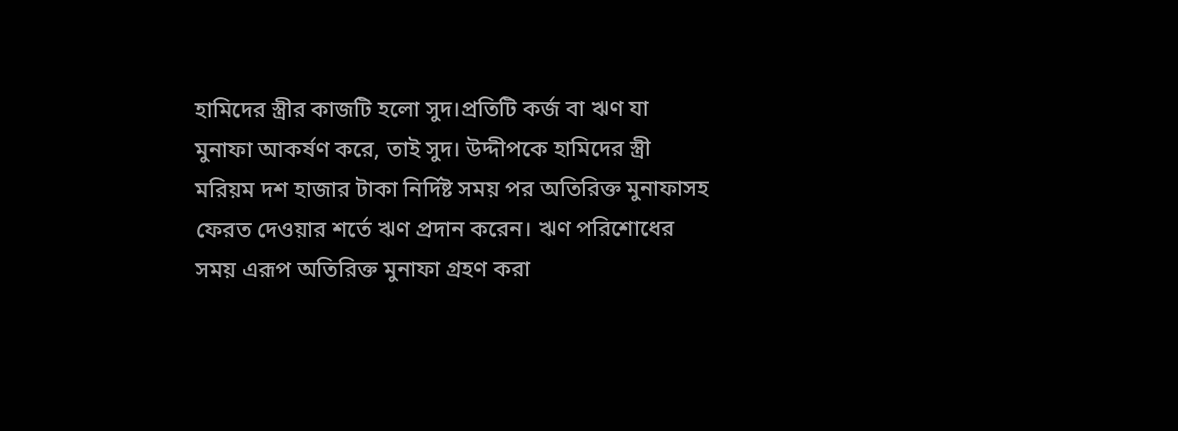হামিদের স্ত্রীর কাজটি হলো সুদ।প্রতিটি কর্জ বা ঋণ যা মুনাফা আকর্ষণ করে, তাই সুদ। উদ্দীপকে হামিদের স্ত্রী মরিয়ম দশ হাজার টাকা নির্দিষ্ট সময় পর অতিরিক্ত মুনাফাসহ ফেরত দেওয়ার শর্তে ঋণ প্রদান করেন। ঋণ পরিশোধের সময় এরূপ অতিরিক্ত মুনাফা গ্রহণ করা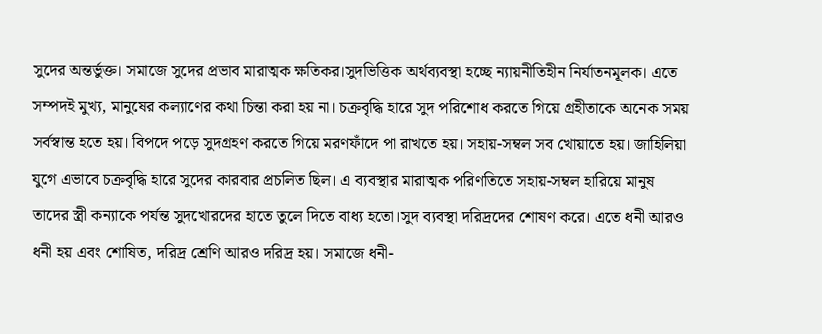সুদের অন্তর্ভুক্ত। সমাজে সুদের প্রভাব মারাত্মক ক্ষতিকর।সুদভিত্তিক অর্থব্যবস্থা হচ্ছে ন্যায়নীতিহীন নির্যাতনমূলক। এতে সম্পদই মুখ্য, মানুষের কল্যাণের কথা চিন্তা করা হয় না। চক্রবৃদ্ধি হারে সুদ পরিশোধ করতে গিয়ে গ্রহীতাকে অনেক সময় সর্বস্বান্ত হতে হয়। বিপদে পড়ে সুদগ্রহণ করতে গিয়ে মরণফাঁদে পা রাখতে হয়। সহায়-সম্বল সব খোয়াতে হয়। জাহিলিয়া যুগে এভাবে চক্রবৃদ্ধি হারে সুদের কারবার প্রচলিত ছিল। এ ব্যবস্থার মারাত্মক পরিণতিতে সহায়-সম্বল হারিয়ে মানুষ তাদের স্ত্রী কন্যাকে পর্যন্ত সুদখোরদের হাতে তুলে দিতে বাধ্য হতো।সুদ ব্যবস্থা দরিদ্রদের শোষণ করে। এতে ধনী আরও ধনী হয় এবং শোষিত, দরিদ্র শ্রেণি আরও দরিদ্র হয়। সমাজে ধনী-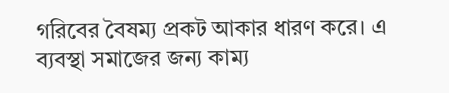গরিবের বৈষম্য প্রকট আকার ধারণ করে। এ ব্যবস্থা সমাজের জন্য কাম্য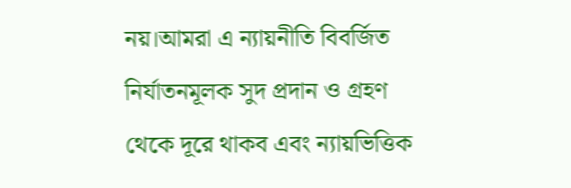নয়।আমরা এ ন্যায়নীতি বিবর্জিত নির্যাতনমূলক সুদ প্রদান ও গ্রহণ থেকে দূরে থাকব এবং ন্যায়ভিত্তিক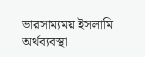ভারসাম্যময় ইসলামি অর্থব্যবস্থা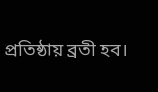প্রতিষ্ঠায় ব্রতী হব।